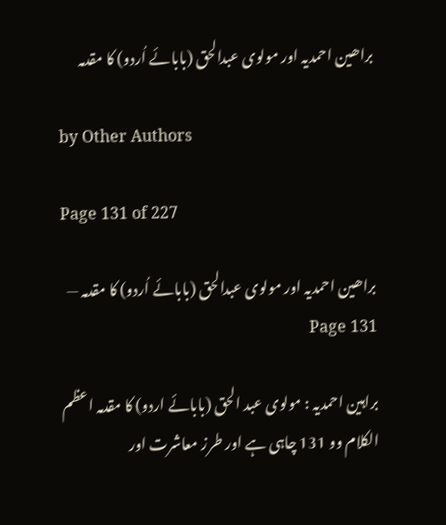براھین احمدیہ اور مولوی عبدالحق (بابائے اُردو) کا مقدمہ

by Other Authors

Page 131 of 227

براھین احمدیہ اور مولوی عبدالحق (بابائے اُردو) کا مقدمہ — Page 131

براہین احمدیہ : مولوی عبد الحق (بابائے اردو) کا مقدمہ اعظم الکلام وو 131 چاہی ہے اور طرز معاشرت اور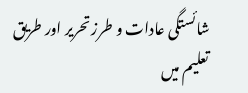شائستگی عادات و طرز تحریر اور طریق تعلیم میں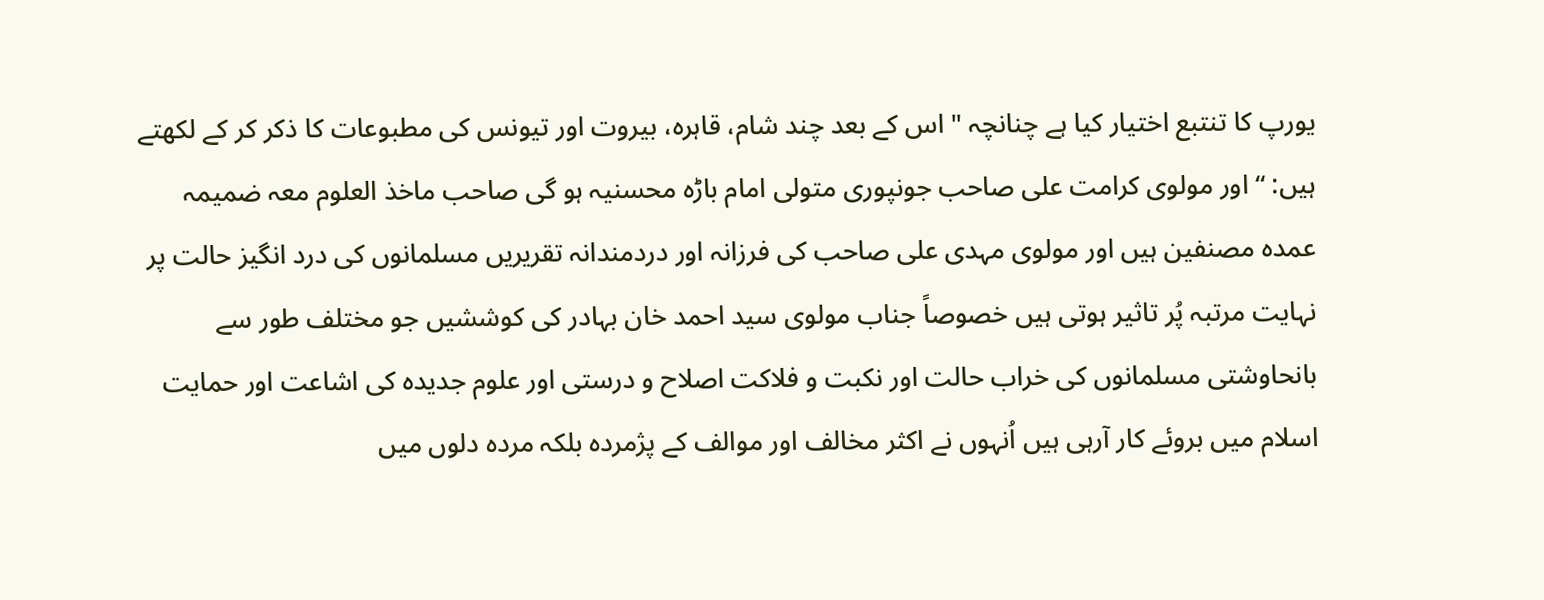یورپ کا تنتبع اختیار کیا ہے چنانچہ " اس کے بعد چند شام، قاہرہ، بیروت اور تیونس کی مطبوعات کا ذکر کر کے لکھتے ہیں: “ اور مولوی کرامت علی صاحب جونپوری متولی امام باڑہ محسنیہ ہو گی صاحب ماخذ العلوم معہ ضمیمہ عمدہ مصنفین ہیں اور مولوی مہدی علی صاحب کی فرزانہ اور دردمندانہ تقریریں مسلمانوں کی درد انگیز حالت پر نہایت مرتبہ پُر تاثیر ہوتی ہیں خصوصاً جناب مولوی سید احمد خان بہادر کی کوششیں جو مختلف طور سے بانحاوشتی مسلمانوں کی خراب حالت اور نکبت و فلاکت اصلاح و درستی اور علوم جدیدہ کی اشاعت اور حمایت اسلام میں بروئے کار آرہی ہیں اُنہوں نے اکثر مخالف اور موالف کے پژمردہ بلکہ مردہ دلوں میں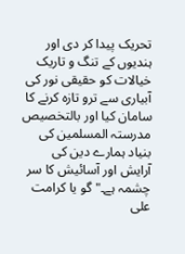تحریک پیدا کر دی اور ہندیوں کے تنگ و تاریک خیالات کو حقیقی نور کی آبیاری سے ترو تازہ کرنے کا سامان کیا اور بالتخصیص مدرستہ المسلمین کی بنیاد ہمارے دین کی آرایش اور آسائیش کا سر چشمہ ہے۔" گو یا کرامت علی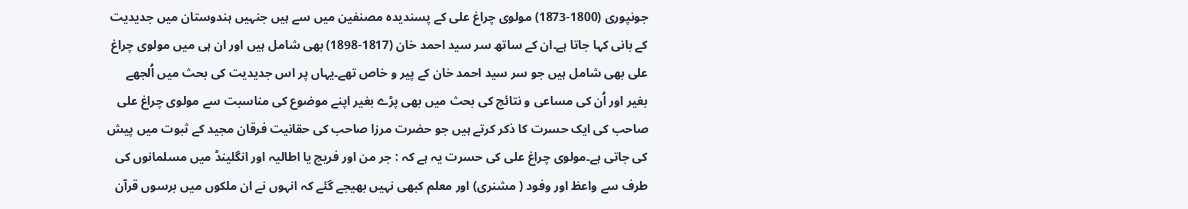جونپوری (1800-1873) مولوی چراغ علی کے پسندیدہ مصنفین میں سے ہیں جنہیں ہندوستان میں جدیدیت کے بانی کہا جاتا ہے۔ان کے ساتھ سر سید احمد خان (1817-1898) بھی شامل ہیں اور ان ہی میں مولوی چراغ علی بھی شامل ہیں جو سر سید احمد خان کے پیر و خاص تھے۔یہاں پر اس جدیدیت کی بحث میں اُلجھے بغیر اور اُن کی مساعی و نتائج کی بحث میں بھی پڑے بغیر اپنے موضوع کی مناسبت سے مولوی چراغ علی صاحب کی ایک حسرت کا ذکر کرتے ہیں جو حضرت مرزا صاحب کی حقانیت فرقان مجید کے ثبوت میں پیش کی جاتی ہے۔مولوی چراغ علی کی حسرت یہ ہے کہ : جر من اور فریج یا اطالیہ اور انگلینڈ میں مسلمانوں کی طرف سے واعظ اور وفود ( مشنری) اور معلم کبھی نہیں بھیجے گئے کہ انہوں نے ان ملکوں میں برسوں قرآن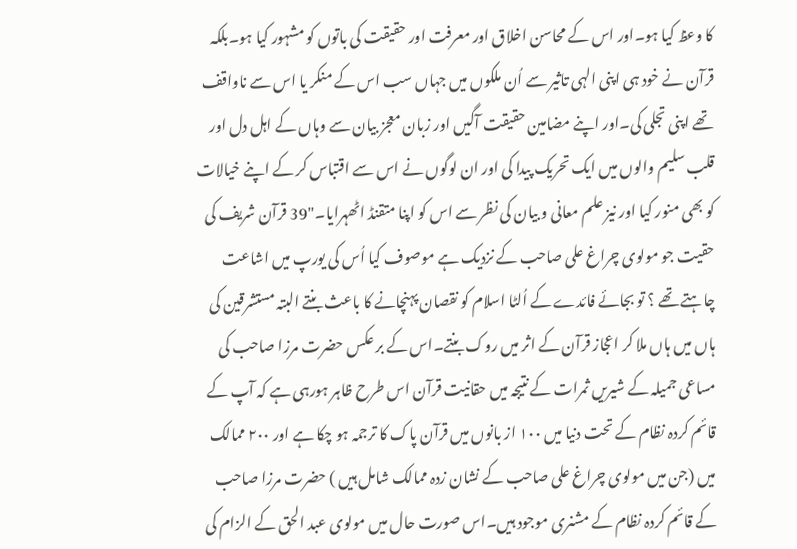کا وعظ کیا ہو۔اور اس کے محاسن اخلاق اور معرفت اور حقیقت کی باتوں کو مشہور کیا ہو۔بلکہ قرآن نے خود ہی اپنی الہی تاثیر سے اُن ملکوں میں جہاں سب اس کے منکر یا اس سے ناواقف تھے اپنی تجلی کی۔اور اپنے مضامین حقیقت آگیں اور زبان معجز بیان سے وہاں کے اہل دل اور قلب سلیم والوں میں ایک تحریک پیدا کی اور ان لوگوں نے اس سے اقتباس کر کے اپنے خیالات کو بھی منور کیا اور نیز علم معانی و بیان کی نظر سے اس کو اپنا متقنڈ اٹھہرایا۔"39 قرآن شریف کی حقیت جو مولوی چراغ علی صاحب کے نزدیک ہے موصوف کیا اُس کی یورپ میں اشاعت چاہتے تھے ؟ تو بجائے فائدے کے اُلٹا اسلام کو نقصان پہنچانے کا باعث بنتے البتہ مستشرقین کی ہاں میں ہاں ملا کر اعجاز قرآن کے اثر میں روک بنتے۔اس کے بر عکس حضرت مرزا صاحب کی مساعی جمیلہ کے شیریں ثمرات کے نتیجہ میں حقانیت قرآن اس طرح ظاہر ہورہی ہے کہ آپ کے قائم کردہ نظام کے تحت دنیا میں ۱۰۰ از بانوں میں قرآن پاک کا ترجمہ ہو چکا ہے اور ۲۰۰ ممالک میں (جن میں مولوی چراغ علی صاحب کے نشان زدہ ممالک شامل ہیں ) حضرت مرزا صاحب کے قائم کردہ نظام کے مشنری موجود ہیں۔اس صورت حال میں مولوی عبد الحق کے الزام کی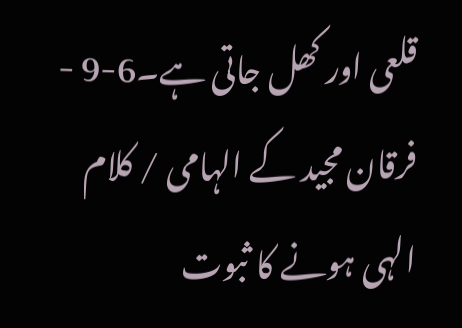قلعی اور کھل جاتی ہے۔6-9 - فرقان مجید کے الہامی / کلام الہی ہونے کا ثبوت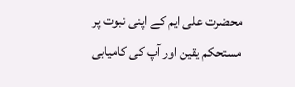محضرت علی ایم کے اپنی نبوت پر مستحکم یقین اور آپ کی کامیابی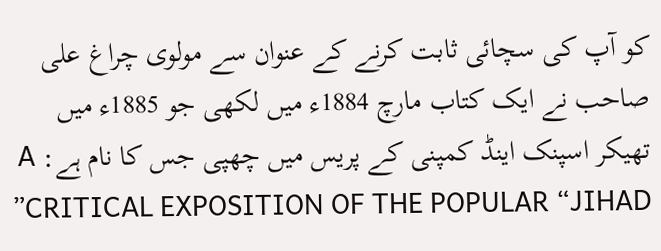کو آپ کی سچائی ثابت کرنے کے عنوان سے مولوی چراغ علی صاحب نے ایک کتاب مارچ 1884ء میں لکھی جو 1885ء میں تھیکر اسپنک اینڈ کمپنی کے پریس میں چھپی جس کا نام ہے: A CRITICAL EXPOSITION OF THE POPULAR “JIHAD”